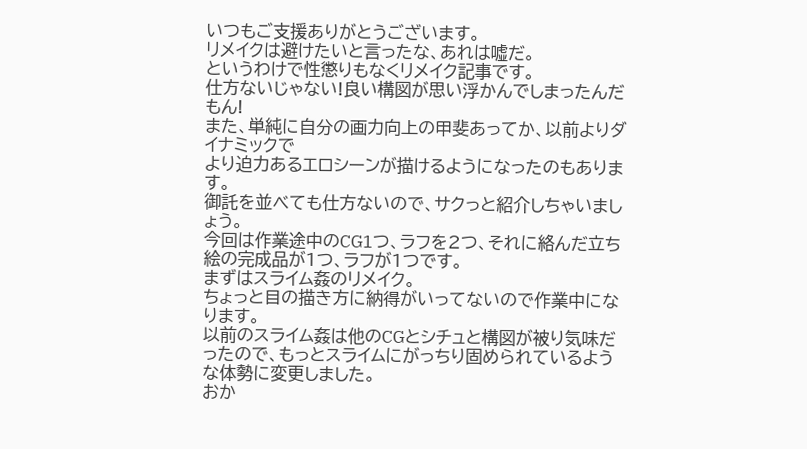いつもご支援ありがとうございます。
リメイクは避けたいと言ったな、あれは嘘だ。
というわけで性懲りもなくリメイク記事です。
仕方ないじゃない!良い構図が思い浮かんでしまったんだもん!
また、単純に自分の画力向上の甲斐あってか、以前よりダイナミックで
より迫力あるエロシーンが描けるようになったのもあります。
御託を並べても仕方ないので、サクっと紹介しちゃいましょう。
今回は作業途中のCG1つ、ラフを2つ、それに絡んだ立ち絵の完成品が1つ、ラフが1つです。
まずはスライム姦のリメイク。
ちょっと目の描き方に納得がいってないので作業中になります。
以前のスライム姦は他のCGとシチュと構図が被り気味だったので、もっとスライムにがっちり固められているような体勢に変更しました。
おか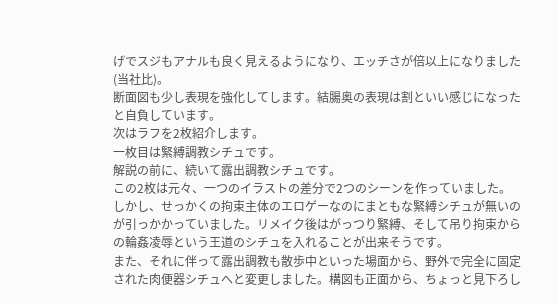げでスジもアナルも良く見えるようになり、エッチさが倍以上になりました(当社比)。
断面図も少し表現を強化してします。結腸奥の表現は割といい感じになったと自負しています。
次はラフを2枚紹介します。
一枚目は緊縛調教シチュです。
解説の前に、続いて露出調教シチュです。
この2枚は元々、一つのイラストの差分で2つのシーンを作っていました。
しかし、せっかくの拘束主体のエロゲーなのにまともな緊縛シチュが無いのが引っかかっていました。リメイク後はがっつり緊縛、そして吊り拘束からの輪姦凌辱という王道のシチュを入れることが出来そうです。
また、それに伴って露出調教も散歩中といった場面から、野外で完全に固定された肉便器シチュへと変更しました。構図も正面から、ちょっと見下ろし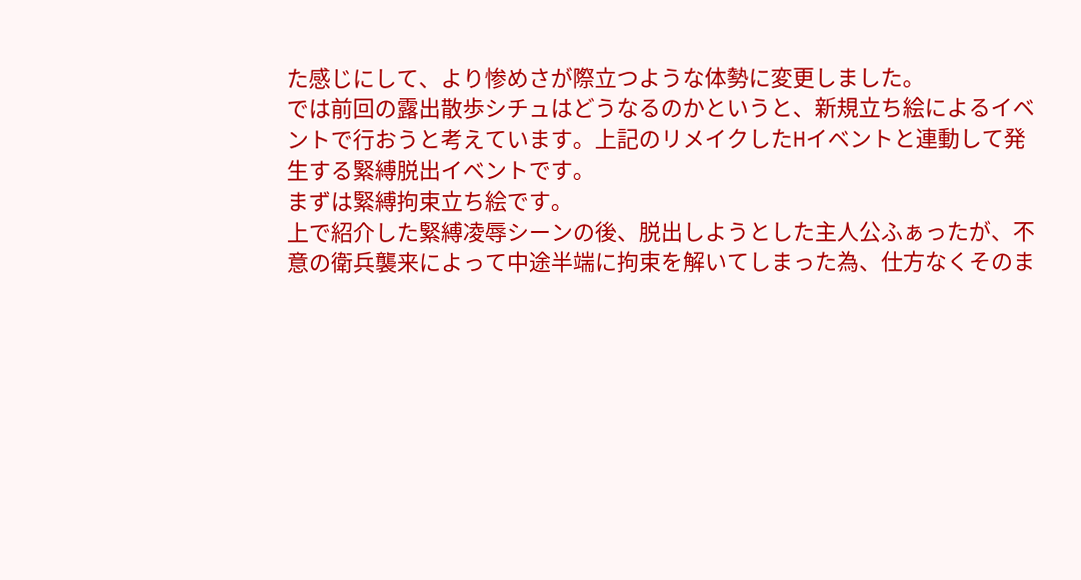た感じにして、より惨めさが際立つような体勢に変更しました。
では前回の露出散歩シチュはどうなるのかというと、新規立ち絵によるイベントで行おうと考えています。上記のリメイクしたHイベントと連動して発生する緊縛脱出イベントです。
まずは緊縛拘束立ち絵です。
上で紹介した緊縛凌辱シーンの後、脱出しようとした主人公ふぁったが、不意の衛兵襲来によって中途半端に拘束を解いてしまった為、仕方なくそのま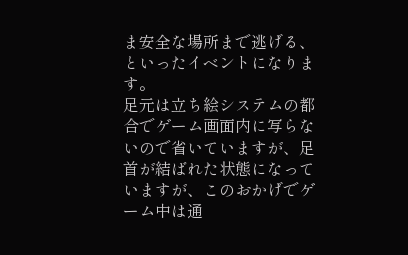ま安全な場所まで逃げる、といったイベントになります。
足元は立ち絵システムの都合でゲーム画面内に写らないので省いていますが、足首が結ばれた状態になっていますが、このおかげでゲーム中は通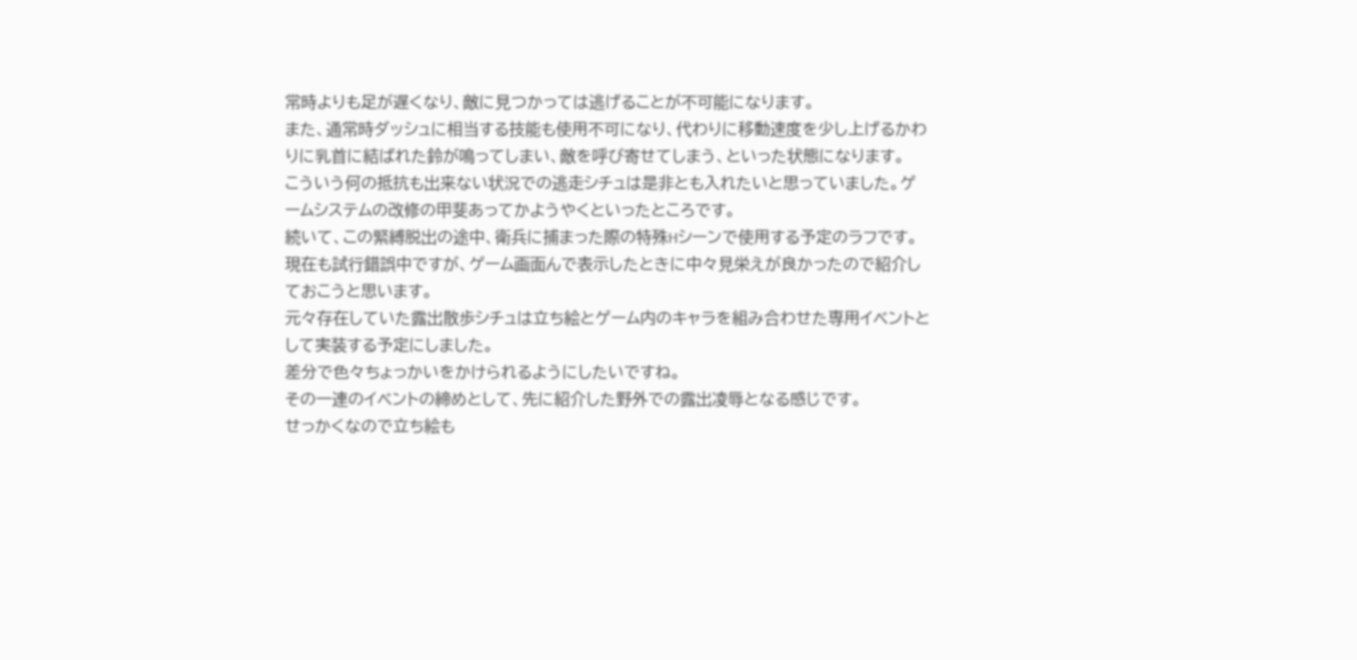常時よりも足が遅くなり、敵に見つかっては逃げることが不可能になります。
また、通常時ダッシュに相当する技能も使用不可になり、代わりに移動速度を少し上げるかわりに乳首に結ばれた鈴が鳴ってしまい、敵を呼び寄せてしまう、といった状態になります。
こういう何の抵抗も出来ない状況での逃走シチュは是非とも入れたいと思っていました。ゲームシステムの改修の甲斐あってかようやくといったところです。
続いて、この緊縛脱出の途中、衛兵に捕まった際の特殊Hシーンで使用する予定のラフです。
現在も試行錯誤中ですが、ゲーム画面んで表示したときに中々見栄えが良かったので紹介しておこうと思います。
元々存在していた露出散歩シチュは立ち絵とゲーム内のキャラを組み合わせた専用イベントとして実装する予定にしました。
差分で色々ちょっかいをかけられるようにしたいですね。
その一連のイベントの締めとして、先に紹介した野外での露出凌辱となる感じです。
せっかくなので立ち絵も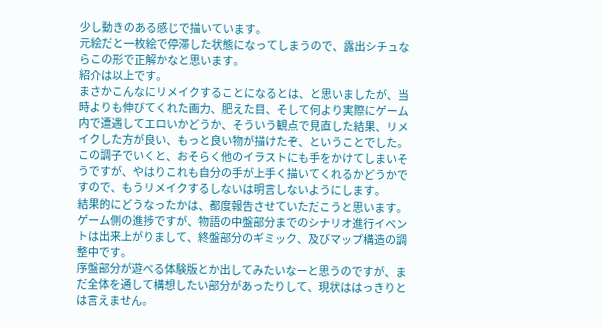少し動きのある感じで描いています。
元絵だと一枚絵で停滞した状態になってしまうので、露出シチュならこの形で正解かなと思います。
紹介は以上です。
まさかこんなにリメイクすることになるとは、と思いましたが、当時よりも伸びてくれた画力、肥えた目、そして何より実際にゲーム内で遭遇してエロいかどうか、そういう観点で見直した結果、リメイクした方が良い、もっと良い物が描けたぞ、ということでした。
この調子でいくと、おそらく他のイラストにも手をかけてしまいそうですが、やはりこれも自分の手が上手く描いてくれるかどうかですので、もうリメイクするしないは明言しないようにします。
結果的にどうなったかは、都度報告させていただこうと思います。
ゲーム側の進捗ですが、物語の中盤部分までのシナリオ進行イベントは出来上がりまして、終盤部分のギミック、及びマップ構造の調整中です。
序盤部分が遊べる体験版とか出してみたいなーと思うのですが、まだ全体を通して構想したい部分があったりして、現状ははっきりとは言えません。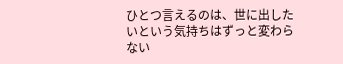ひとつ言えるのは、世に出したいという気持ちはずっと変わらない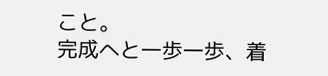こと。
完成へと一歩一歩、着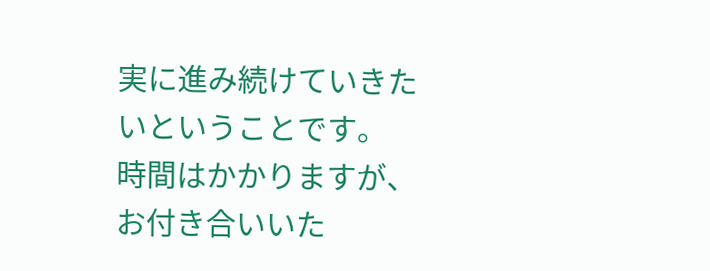実に進み続けていきたいということです。
時間はかかりますが、お付き合いいた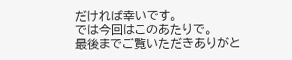だければ幸いです。
では今回はこのあたりで。
最後までご覧いただきありがと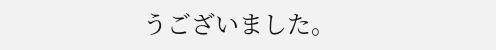うございました。